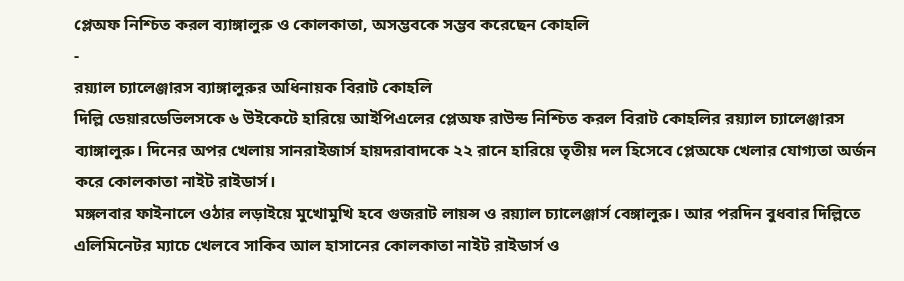প্লেঅফ নিশ্চিত করল ব্যাঙ্গালুরু ও কোলকাতা, অসম্ভবকে সম্ভব করেছেন কোহলি
-
রয়্যাল চ্যালেঞ্জারস ব্যাঙ্গালুরুর অধিনায়ক বিরাট কোহলি
দিল্লি ডেয়ারডেভিলসকে ৬ উইকেটে হারিয়ে আইপিএলের প্লেঅফ রাউন্ড নিশ্চিত করল বিরাট কোহলির রয়্যাল চ্যালেঞ্জারস ব্যাঙ্গালুরু। দিনের অপর খেলায় সানরাইজার্স হায়দরাবাদকে ২২ রানে হারিয়ে তৃতীয় দল হিসেবে প্লেঅফে খেলার যোগ্যতা অর্জন করে কোলকাতা নাইট রাইডার্স।
মঙ্গলবার ফাইনালে ওঠার লড়াইয়ে মুখোমুখি হবে গুজরাট লায়ন্স ও রয়্যাল চ্যালেঞ্জার্স বেঙ্গালুরু। আর পরদিন বুধবার দিল্লিতে এলিমিনেটর ম্যাচে খেলবে সাকিব আল হাসানের কোলকাতা নাইট রাইডার্স ও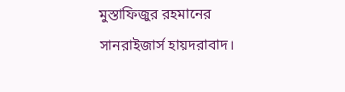মুস্তাফিজুর রহমানের সানরাইজার্স হায়দরাবাদ।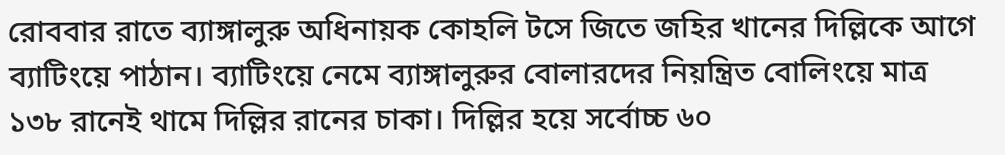রোববার রাতে ব্যাঙ্গালুরু অধিনায়ক কোহলি টসে জিতে জহির খানের দিল্লিকে আগে ব্যাটিংয়ে পাঠান। ব্যাটিংয়ে নেমে ব্যাঙ্গালুরুর বোলারদের নিয়ন্ত্রিত বোলিংয়ে মাত্র ১৩৮ রানেই থামে দিল্লির রানের চাকা। দিল্লির হয়ে সর্বোচ্চ ৬০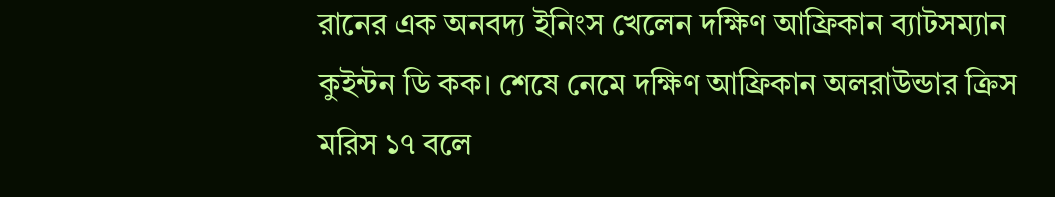রানের এক অনবদ্য ইনিংস খেলেন দক্ষিণ আফ্রিকান ব্যাটসম্যান কুইন্টন ডি কক। শেষে নেমে দক্ষিণ আফ্রিকান অলরাউন্ডার ক্রিস মরিস ১৭ বলে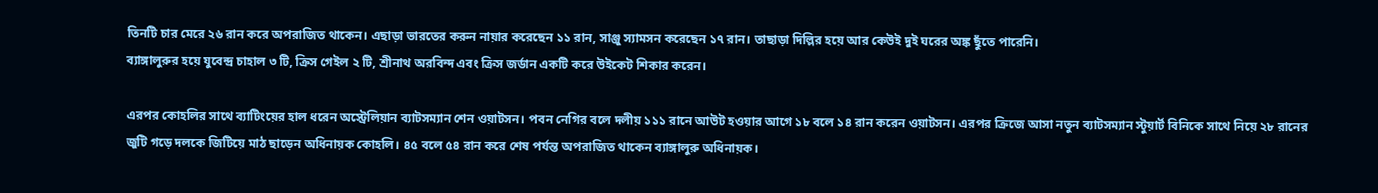তিনটি চার মেরে ২৬ রান করে অপরাজিত থাকেন। এছাড়া ভারতের করুন নায়ার করেছেন ১১ রান, সাঞ্জু স্যামসন করেছেন ১৭ রান। তাছাড়া দিল্লির হয়ে আর কেউই দুই ঘরের অঙ্ক ছুঁতে পারেনি।
ব্যাঙ্গালুরুর হয়ে যুবেন্দ্র চাহাল ৩ টি, ক্রিস গেইল ২ টি, শ্রীনাথ অরবিন্দ এবং ক্রিস জর্ডান একটি করে উইকেট শিকার করেন।

এরপর কোহলির সাথে ব্যাটিংয়ের হাল ধরেন অস্ট্রেলিয়ান ব্যাটসম্যান শেন ওয়াটসন। পবন নেগির বলে দলীয় ১১১ রানে আউট হওয়ার আগে ১৮ বলে ১৪ রান করেন ওয়াটসন। এরপর ক্রিজে আসা নতুন ব্যাটসম্যান স্টুয়ার্ট বিনিকে সাথে নিয়ে ২৮ রানের জুটি গড়ে দলকে জিটিয়ে মাঠ ছাড়েন অধিনায়ক কোহলি। ৪৫ বলে ৫৪ রান করে শেষ পর্যন্ত অপরাজিত থাকেন ব্যাঙ্গালুরু অধিনায়ক।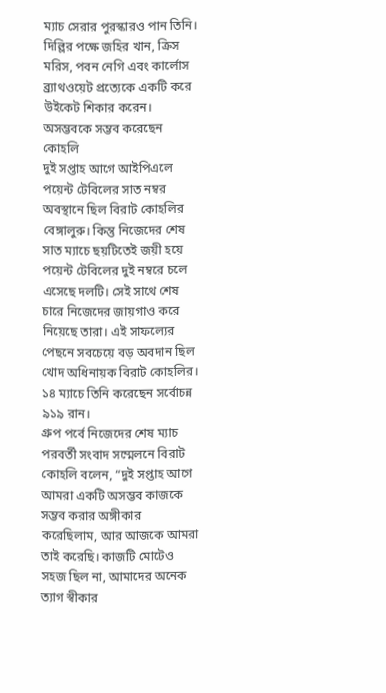ম্যাচ সেরার পুরস্কারও পান তিনি।
দিল্লির পক্ষে জহির খান, ক্রিস মরিস, পবন নেগি এবং কার্লোস ব্র্যাথওয়েট প্রত্যেকে একটি করে উইকেট শিকার করেন।
অসম্ভবকে সম্ভব করেছেন কোহলি
দুই সপ্তাহ আগে আইপিএলে পয়েন্ট টেবিলের সাত নম্বর অবস্থানে ছিল বিরাট কোহলির বেঙ্গালুরু। কিন্তু নিজেদের শেষ সাত ম্যাচে ছয়টিতেই জয়ী হয়ে পয়েন্ট টেবিলের দুই নম্বরে চলে এসেছে দলটি। সেই সাথে শেষ চারে নিজেদের জায়গাও করে নিয়েছে তারা। এই সাফল্যের পেছনে সবচেয়ে বড় অবদান ছিল খোদ অধিনায়ক বিরাট কোহলির। ১৪ ম্যাচে তিনি করেছেন সর্বোচন্ন ৯১৯ রান।
গ্রুপ পর্বে নিজেদের শেষ ম্যাচ পরবর্তী সংবাদ সম্মেলনে বিরাট কোহলি বলেন, “দুই সপ্তাহ আগে আমরা একটি অসম্ভব কাজকে সম্ভব করার অঙ্গীকার করেছিলাম, আর আজকে আমরা তাই করেছি। কাজটি মোটেও সহজ ছিল না, আমাদের অনেক ত্যাগ স্বীকার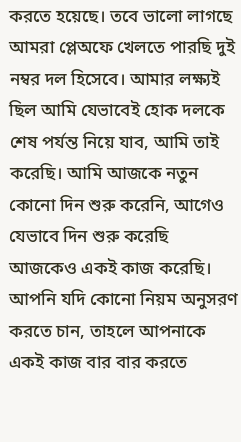করতে হয়েছে। তবে ভালো লাগছে আমরা প্লেঅফে খেলতে পারছি দুই নম্বর দল হিসেবে। আমার লক্ষ্যই ছিল আমি যেভাবেই হোক দলকে শেষ পর্যন্ত নিয়ে যাব, আমি তাই করেছি। আমি আজকে নতুন কোনো দিন শুরু করেনি, আগেও যেভাবে দিন শুরু করেছি আজকেও একই কাজ করেছি। আপনি যদি কোনো নিয়ম অনুসরণ করতে চান, তাহলে আপনাকে একই কাজ বার বার করতে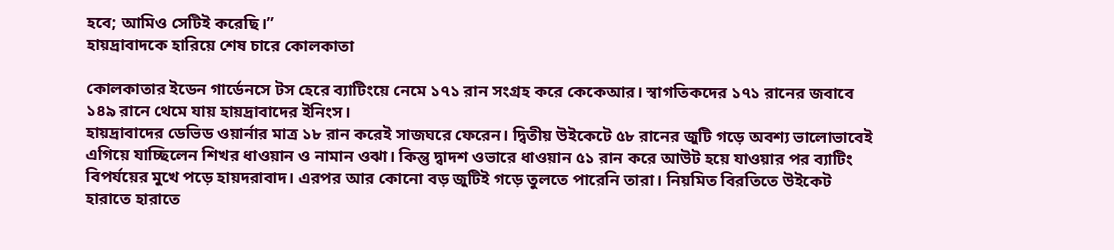হবে; আমিও সেটিই করেছি।”
হায়দ্রাবাদকে হারিয়ে শেষ চারে কোলকাতা

কোলকাতার ইডেন গার্ডেনসে টস হেরে ব্যাটিংয়ে নেমে ১৭১ রান সংগ্রহ করে কেকেআর। স্বাগতিকদের ১৭১ রানের জবাবে ১৪৯ রানে থেমে যায় হায়দ্রাবাদের ইনিংস।
হায়দ্রাবাদের ডেভিড ওয়ার্নার মাত্র ১৮ রান করেই সাজঘরে ফেরেন। দ্বিতীয় উইকেটে ৫৮ রানের জুটি গড়ে অবশ্য ভালোভাবেই এগিয়ে যাচ্ছিলেন শিখর ধাওয়ান ও নামান ওঝা। কিন্তু দ্বাদশ ওভারে ধাওয়ান ৫১ রান করে আউট হয়ে যাওয়ার পর ব্যাটিং বিপর্যয়ের মুখে পড়ে হায়দরাবাদ। এরপর আর কোনো বড় জুটিই গড়ে তুলতে পারেনি তারা। নিয়মিত বিরতিতে উইকেট হারাতে হারাতে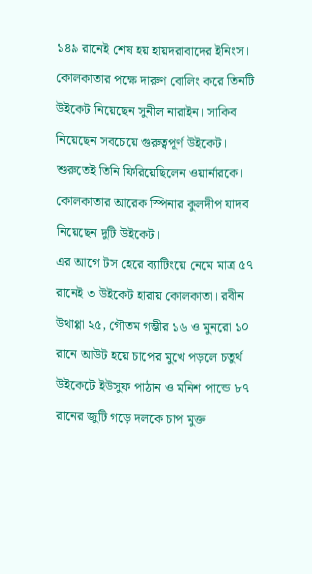১৪৯ রানেই শেষ হয় হায়দরাবাদের ইনিংস।
কোলকাতার পক্ষে দারুণ বোলিং করে তিনটি উইকেট নিয়েছেন সুনীল নারাইন। সাকিব নিয়েছেন সবচেয়ে গুরুত্বপূর্ণ উইকেট। শুরুতেই তিনি ফিরিয়েছিলেন ওয়ার্নারকে। কোলকাতার আরেক স্পিনার কুলদীপ যাদব নিয়েছেন দুটি উইকেট।
এর আগে টস হেরে ব্যাটিংয়ে নেমে মাত্র ৫৭ রানেই ৩ উইকেট হারায় কোলকাতা। রবীন উথাপ্পা ২৫, গৌতম গম্ভীর ১৬ ও মুনরো ১০ রানে আউট হয়ে চাপের মুখে পড়লে চতুর্থ উইকেটে ইউসুফ পাঠান ও মনিশ পান্ডে ৮৭ রানের জুটি গড়ে দলকে চাপ মুক্ত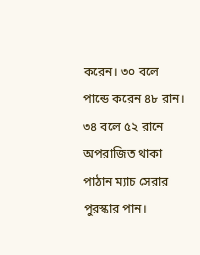করেন। ৩০ বলে পান্ডে করেন ৪৮ রান। ৩৪ বলে ৫২ রানে অপরাজিত থাকা পাঠান ম্যাচ সেরার পুরস্কার পান।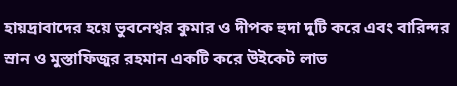হায়দ্রাবাদের হয়ে ভুবনেশ্বর কুমার ও দীপক হুদা দুটি করে এবং বারিন্দর স্রান ও মুস্তাফিজুর রহমান একটি করে উইকেট লাভ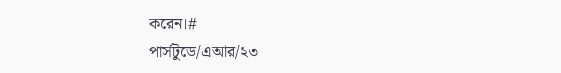করেন।#
পার্সটুডে/এআর/২৩